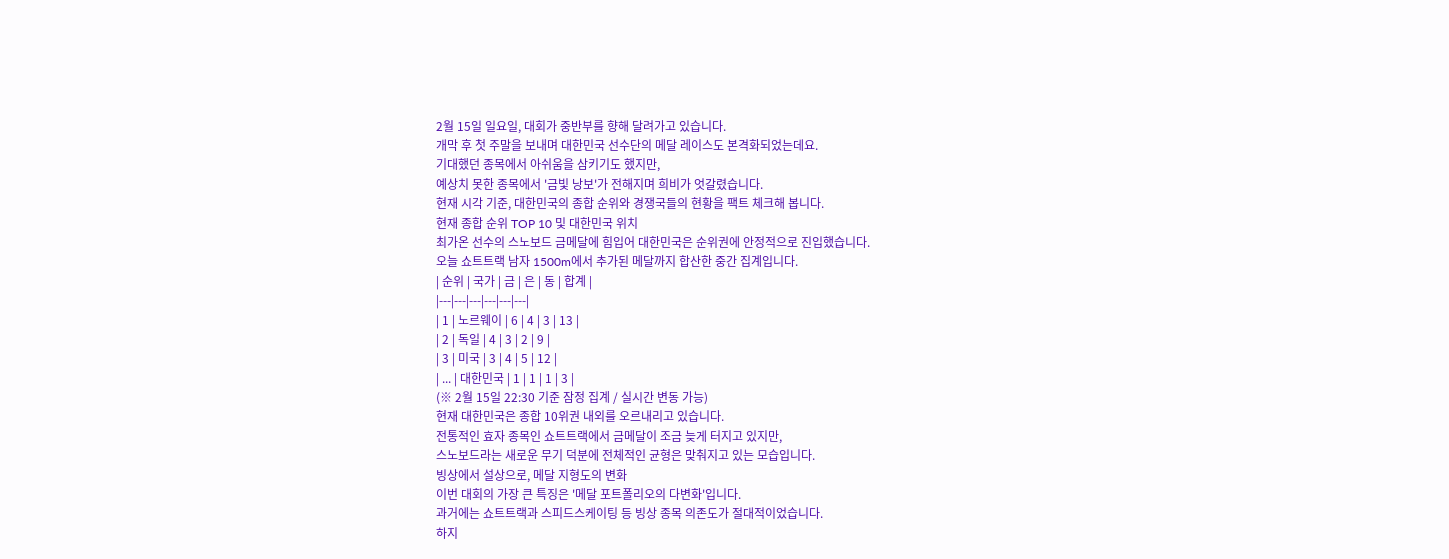2월 15일 일요일, 대회가 중반부를 향해 달려가고 있습니다.
개막 후 첫 주말을 보내며 대한민국 선수단의 메달 레이스도 본격화되었는데요.
기대했던 종목에서 아쉬움을 삼키기도 했지만,
예상치 못한 종목에서 '금빛 낭보'가 전해지며 희비가 엇갈렸습니다.
현재 시각 기준, 대한민국의 종합 순위와 경쟁국들의 현황을 팩트 체크해 봅니다.
현재 종합 순위 TOP 10 및 대한민국 위치
최가온 선수의 스노보드 금메달에 힘입어 대한민국은 순위권에 안정적으로 진입했습니다.
오늘 쇼트트랙 남자 1500m에서 추가된 메달까지 합산한 중간 집계입니다.
| 순위 | 국가 | 금 | 은 | 동 | 합계 |
|---|---|---|---|---|---|
| 1 | 노르웨이 | 6 | 4 | 3 | 13 |
| 2 | 독일 | 4 | 3 | 2 | 9 |
| 3 | 미국 | 3 | 4 | 5 | 12 |
| ... | 대한민국 | 1 | 1 | 1 | 3 |
(※ 2월 15일 22:30 기준 잠정 집계 / 실시간 변동 가능)
현재 대한민국은 종합 10위권 내외를 오르내리고 있습니다.
전통적인 효자 종목인 쇼트트랙에서 금메달이 조금 늦게 터지고 있지만,
스노보드라는 새로운 무기 덕분에 전체적인 균형은 맞춰지고 있는 모습입니다.
빙상에서 설상으로, 메달 지형도의 변화
이번 대회의 가장 큰 특징은 '메달 포트폴리오의 다변화'입니다.
과거에는 쇼트트랙과 스피드스케이팅 등 빙상 종목 의존도가 절대적이었습니다.
하지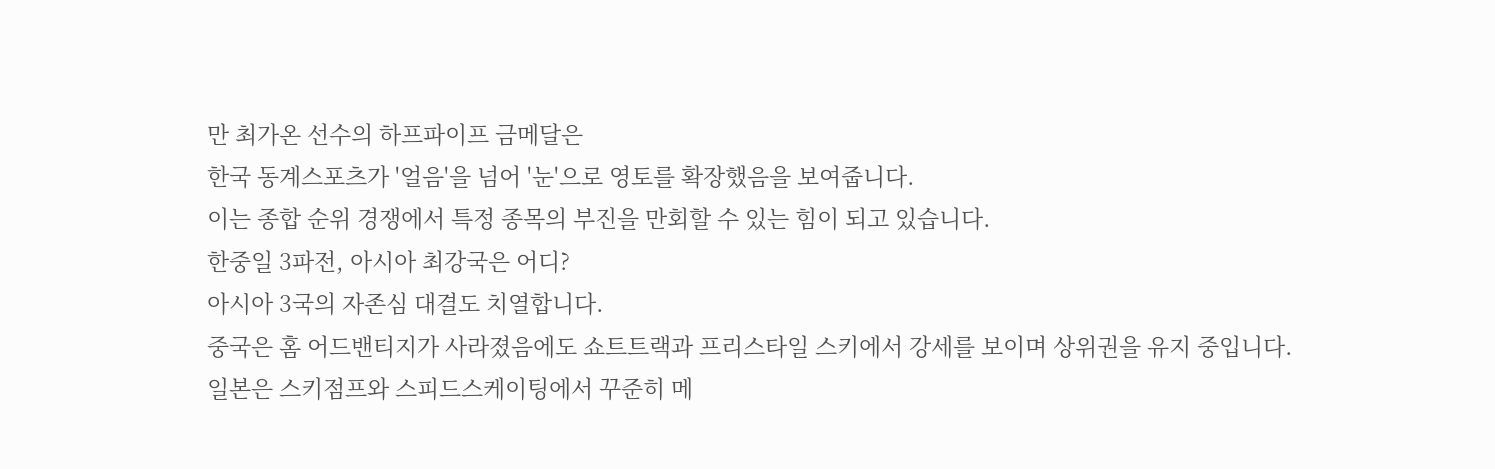만 최가온 선수의 하프파이프 금메달은
한국 동계스포츠가 '얼음'을 넘어 '눈'으로 영토를 확장했음을 보여줍니다.
이는 종합 순위 경쟁에서 특정 종목의 부진을 만회할 수 있는 힘이 되고 있습니다.
한중일 3파전, 아시아 최강국은 어디?
아시아 3국의 자존심 대결도 치열합니다.
중국은 홈 어드밴티지가 사라졌음에도 쇼트트랙과 프리스타일 스키에서 강세를 보이며 상위권을 유지 중입니다.
일본은 스키점프와 스피드스케이팅에서 꾸준히 메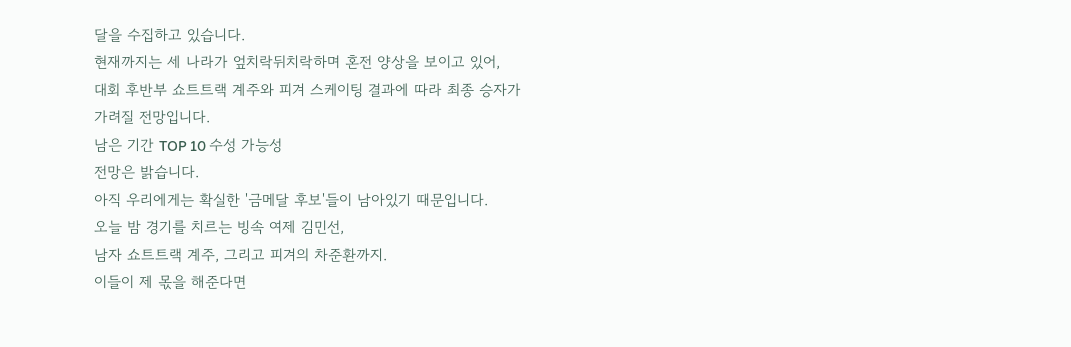달을 수집하고 있습니다.
현재까지는 세 나라가 엎치락뒤치락하며 혼전 양상을 보이고 있어,
대회 후반부 쇼트트랙 계주와 피겨 스케이팅 결과에 따라 최종 승자가 가려질 전망입니다.
남은 기간 TOP 10 수성 가능성
전망은 밝습니다.
아직 우리에게는 확실한 '금메달 후보'들이 남아있기 때문입니다.
오늘 밤 경기를 치르는 빙속 여제 김민선,
남자 쇼트트랙 계주, 그리고 피겨의 차준환까지.
이들이 제 몫을 해준다면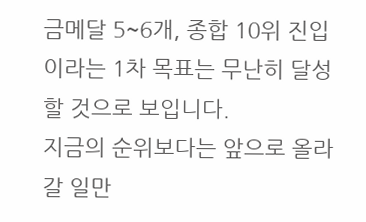금메달 5~6개, 종합 10위 진입이라는 1차 목표는 무난히 달성할 것으로 보입니다.
지금의 순위보다는 앞으로 올라갈 일만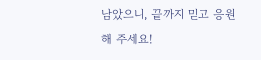남았으니, 끝까지 믿고 응원해 주세요!